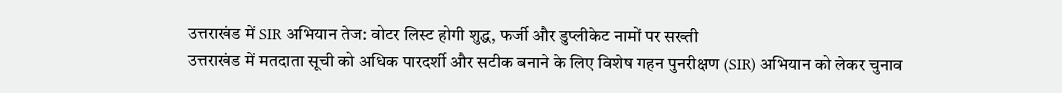उत्तराखंड में SIR अभियान तेज: वोटर लिस्ट होगी शुद्ध, फर्जी और डुप्लीकेट नामों पर सख्ती
उत्तराखंड में मतदाता सूची को अधिक पारदर्शी और सटीक बनाने के लिए विशेष गहन पुनरीक्षण (SIR) अभियान को लेकर चुनाव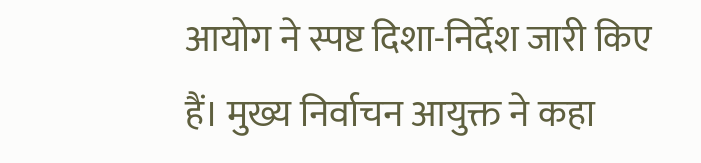आयोग ने स्पष्ट दिशा-निर्देश जारी किए हैं। मुख्य निर्वाचन आयुक्त ने कहा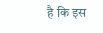है कि इस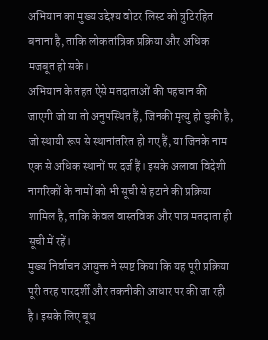अभियान का मुख्य उद्देश्य वोटर लिस्ट को त्रुटिरहित बनाना है, ताकि लोकतांत्रिक प्रक्रिया और अधिक मजबूत हो सके।
अभियान के तहत ऐसे मतदाताओं की पहचान की जाएगी जो या तो अनुपस्थित हैं, जिनकी मृत्यु हो चुकी है, जो स्थायी रूप से स्थानांतरित हो गए हैं, या जिनके नाम एक से अधिक स्थानों पर दर्ज हैं। इसके अलावा विदेशी नागरिकों के नामों को भी सूची से हटाने की प्रक्रिया शामिल है, ताकि केवल वास्तविक और पात्र मतदाता ही सूची में रहें।
मुख्य निर्वाचन आयुक्त ने स्पष्ट किया कि यह पूरी प्रक्रिया पूरी तरह पारदर्शी और तकनीकी आधार पर की जा रही है। इसके लिए बूथ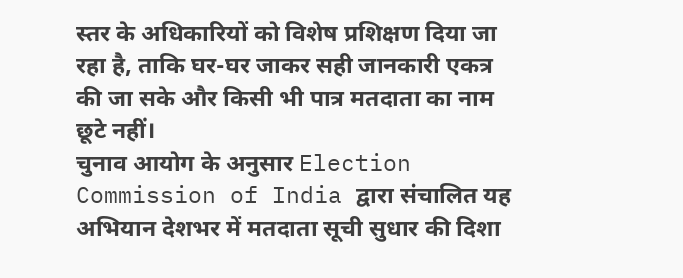स्तर के अधिकारियों को विशेष प्रशिक्षण दिया जा रहा है, ताकि घर-घर जाकर सही जानकारी एकत्र की जा सके और किसी भी पात्र मतदाता का नाम छूटे नहीं।
चुनाव आयोग के अनुसार Election Commission of India द्वारा संचालित यह अभियान देशभर में मतदाता सूची सुधार की दिशा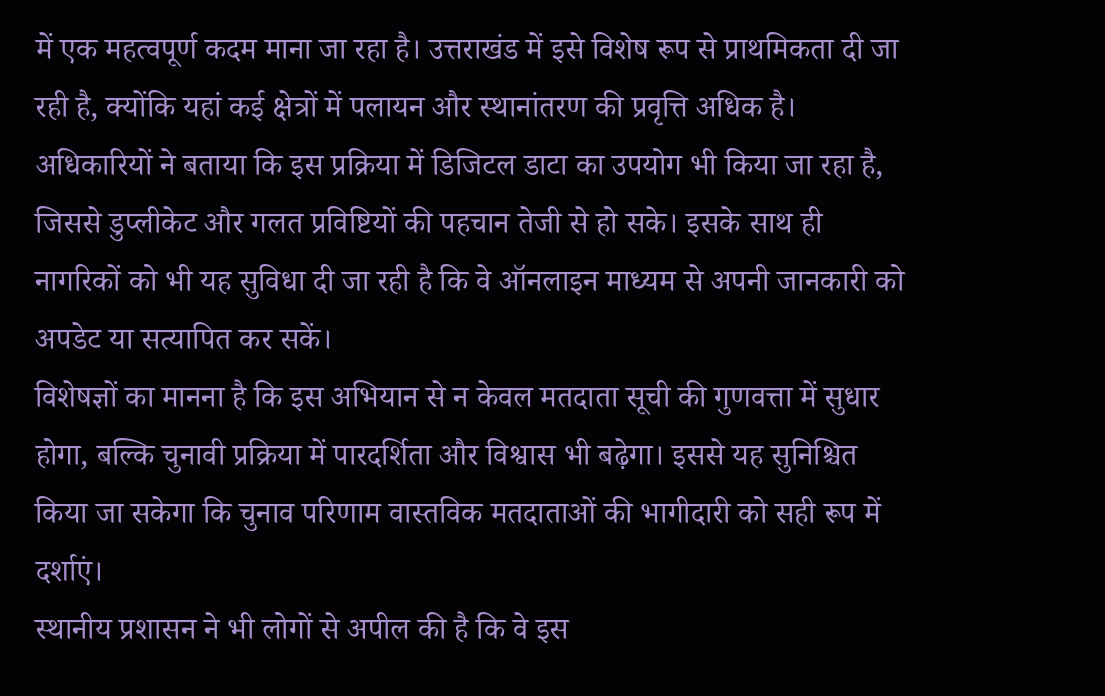में एक महत्वपूर्ण कदम माना जा रहा है। उत्तराखंड में इसे विशेष रूप से प्राथमिकता दी जा रही है, क्योंकि यहां कई क्षेत्रों में पलायन और स्थानांतरण की प्रवृत्ति अधिक है।
अधिकारियों ने बताया कि इस प्रक्रिया में डिजिटल डाटा का उपयोग भी किया जा रहा है, जिससे डुप्लीकेट और गलत प्रविष्टियों की पहचान तेजी से हो सके। इसके साथ ही नागरिकों को भी यह सुविधा दी जा रही है कि वे ऑनलाइन माध्यम से अपनी जानकारी को अपडेट या सत्यापित कर सकें।
विशेषज्ञों का मानना है कि इस अभियान से न केवल मतदाता सूची की गुणवत्ता में सुधार होगा, बल्कि चुनावी प्रक्रिया में पारदर्शिता और विश्वास भी बढ़ेगा। इससे यह सुनिश्चित किया जा सकेगा कि चुनाव परिणाम वास्तविक मतदाताओं की भागीदारी को सही रूप में दर्शाएं।
स्थानीय प्रशासन ने भी लोगों से अपील की है कि वे इस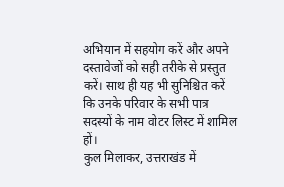अभियान में सहयोग करें और अपने दस्तावेजों को सही तरीके से प्रस्तुत करें। साथ ही यह भी सुनिश्चित करें कि उनके परिवार के सभी पात्र सदस्यों के नाम वोटर लिस्ट में शामिल हों।
कुल मिलाकर, उत्तराखंड में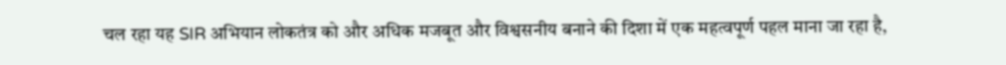चल रहा यह SIR अभियान लोकतंत्र को और अधिक मजबूत और विश्वसनीय बनाने की दिशा में एक महत्वपूर्ण पहल माना जा रहा है,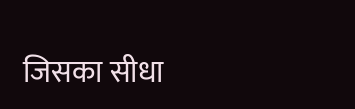जिसका सीधा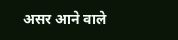असर आने वाले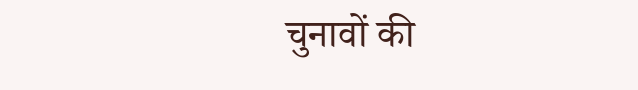चुनावों की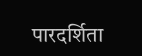पारदर्शिता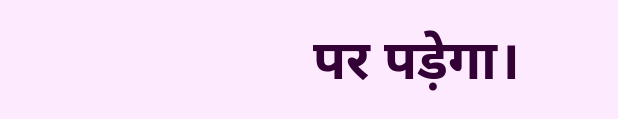पर पड़ेगा।